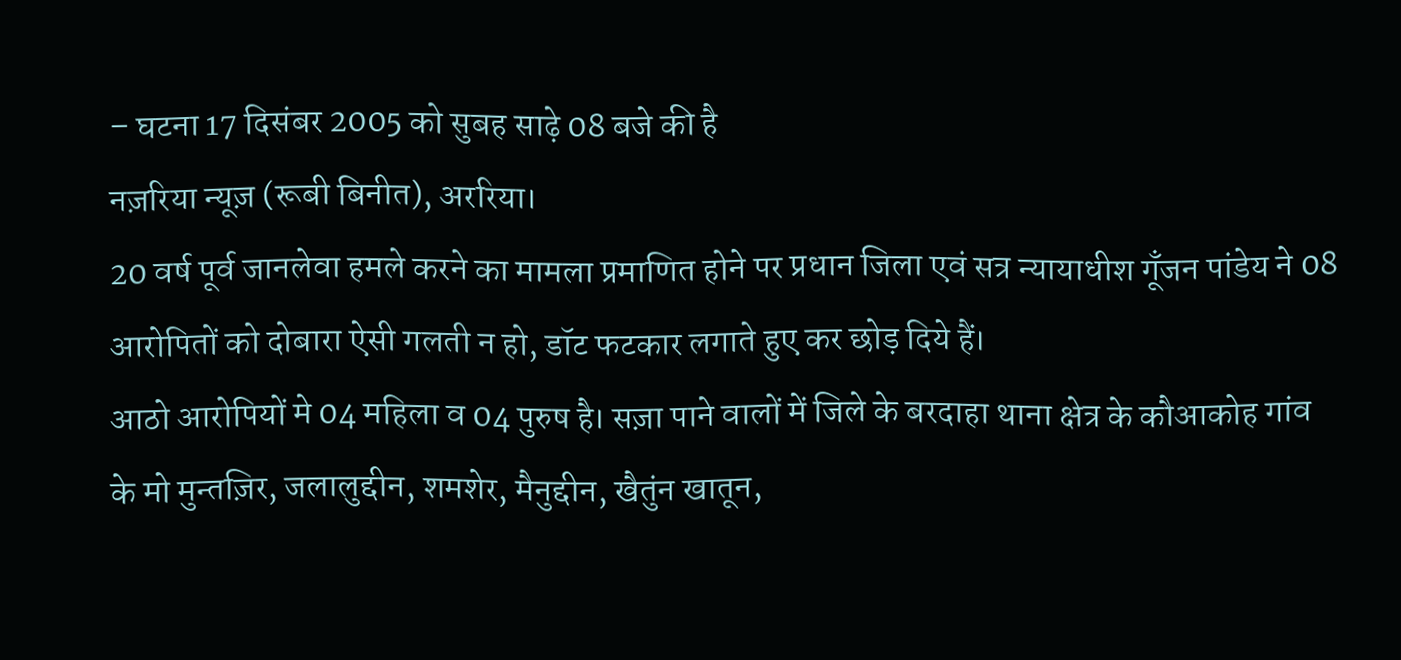– घटना 17 दिसंबर 2005 को सुबह साढ़े 08 बजे की है
नज़रिया न्यूज़ (रूबी बिनीत), अररिया।
20 वर्ष पूर्व जानलेवा हमले करने का मामला प्रमाणित होने पर प्रधान जिला एवं सत्र न्यायाधीश गूँजन पांडेय ने 08 आरोपितों को दोबारा ऐसी गलती न हो, डॉट फटकार लगाते हुए कर छोड़ दिये हैं।
आठो आरोपियों मे 04 महिला व 04 पुरुष है। सज़ा पाने वालों में जिले के बरदाहा थाना क्षेत्र के कौआकोह गांव के मो मुन्तज़िर, जलालुद्दीन, शमशेर, मैनुद्दीन, खैतुंन खातून,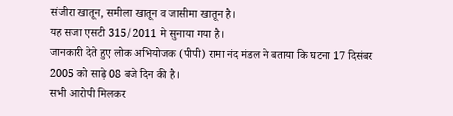संजीरा खातून, समीला खातून व जासीमा खातून है।
यह सजा एसटी 315/2011 मे सुनाया गया है।
जानकारी देते हुए लोक अभियोजक (पीपी) रामा नंद मंडल ने बताया कि घटना 17 दिसंबर 2005 को साढ़े 08 बजे दिन की है।
सभी आरोपी मिलकर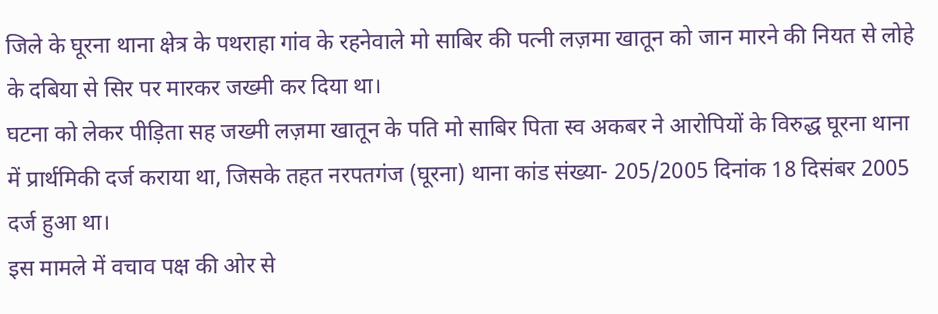जिले के घूरना थाना क्षेत्र के पथराहा गांव के रहनेवाले मो साबिर की पत्नी लज़मा खातून को जान मारने की नियत से लोहे के दबिया से सिर पर मारकर जख्मी कर दिया था।
घटना को लेकर पीड़िता सह जख्मी लज़मा खातून के पति मो साबिर पिता स्व अकबर ने आरोपियों के विरुद्ध घूरना थाना में प्रार्थमिकी दर्ज कराया था, जिसके तहत नरपतगंज (घूरना) थाना कांड संख्या- 205/2005 दिनांक 18 दिसंबर 2005 दर्ज हुआ था।
इस मामले में वचाव पक्ष की ओर से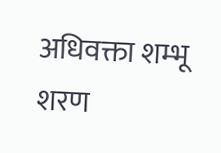अधिवक्ता शम्भू शरण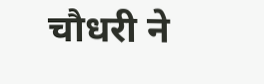चौधरी ने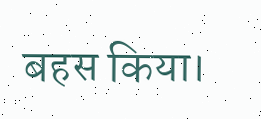बहस किया।